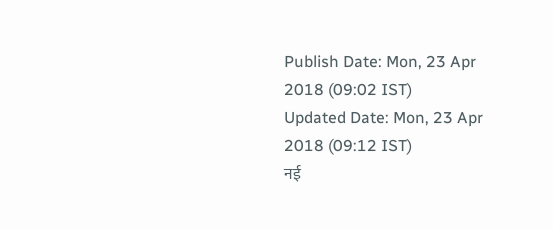Publish Date: Mon, 23 Apr 2018 (09:02 IST)
Updated Date: Mon, 23 Apr 2018 (09:12 IST)
नई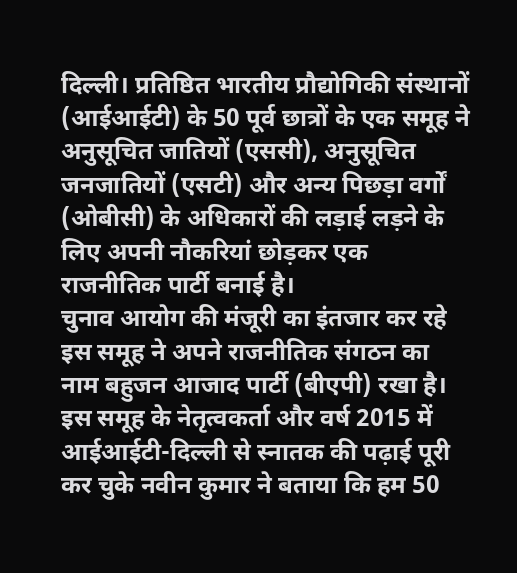दिल्ली। प्रतिष्ठित भारतीय प्रौद्योगिकी संस्थानों (आईआईटी) के 50 पूर्व छात्रों के एक समूह ने अनुसूचित जातियों (एससी), अनुसूचित जनजातियों (एसटी) और अन्य पिछड़ा वर्गों (ओबीसी) के अधिकारों की लड़ाई लड़ने के लिए अपनी नौकरियां छोड़कर एक राजनीतिक पार्टी बनाई है।
चुनाव आयोग की मंजूरी का इंतजार कर रहे इस समूह ने अपने राजनीतिक संगठन का नाम बहुजन आजाद पार्टी (बीएपी) रखा है। इस समूह के नेतृत्वकर्ता और वर्ष 2015 में आईआईटी-दिल्ली से स्नातक की पढ़ाई पूरी कर चुके नवीन कुमार ने बताया कि हम 50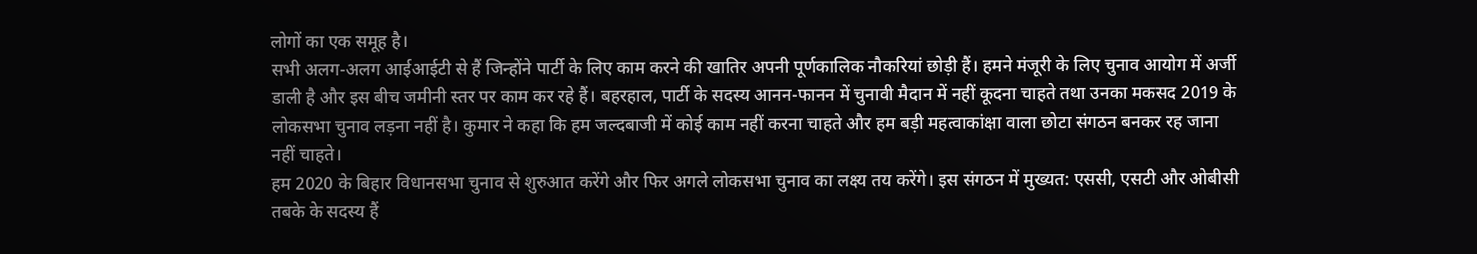लोगों का एक समूह है।
सभी अलग-अलग आईआईटी से हैं जिन्होंने पार्टी के लिए काम करने की खातिर अपनी पूर्णकालिक नौकरियां छोड़ी हैं। हमने मंजूरी के लिए चुनाव आयोग में अर्जी डाली है और इस बीच जमीनी स्तर पर काम कर रहे हैं। बहरहाल, पार्टी के सदस्य आनन-फानन में चुनावी मैदान में नहीं कूदना चाहते तथा उनका मकसद 2019 के लोकसभा चुनाव लड़ना नहीं है। कुमार ने कहा कि हम जल्दबाजी में कोई काम नहीं करना चाहते और हम बड़ी महत्वाकांक्षा वाला छोटा संगठन बनकर रह जाना नहीं चाहते।
हम 2020 के बिहार विधानसभा चुनाव से शुरुआत करेंगे और फिर अगले लोकसभा चुनाव का लक्ष्य तय करेंगे। इस संगठन में मुख्यत: एससी, एसटी और ओबीसी तबके के सदस्य हैं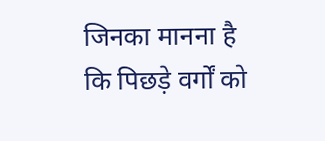जिनका मानना है कि पिछड़े वर्गों को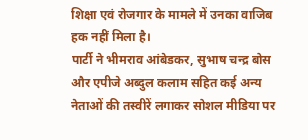शिक्षा एवं रोजगार के मामले में उनका वाजिब हक नहीं मिला है।
पार्टी ने भीमराव आंबेडकर, सुभाष चन्द्र बोस और एपीजे अब्दुल कलाम सहित कई अन्य नेताओं की तस्वीरें लगाकर सोशल मीडिया पर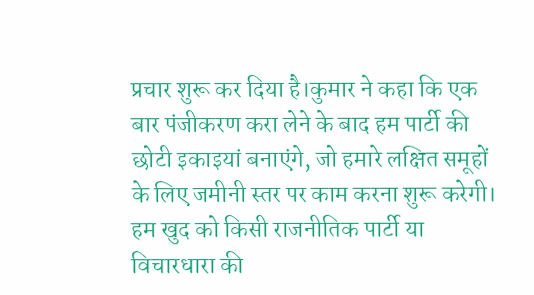प्रचार शुरू कर दिया है।कुमार ने कहा कि एक बार पंजीकरण करा लेने के बाद हम पार्टी की छोटी इकाइयां बनाएंगे, जो हमारे लक्षित समूहों के लिए जमीनी स्तर पर काम करना शुरू करेगी। हम खुद को किसी राजनीतिक पार्टी या विचारधारा की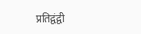प्रतिद्वंद्वी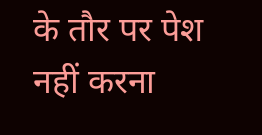के तौर पर पेश नहीं करना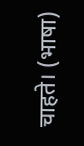चाहते। (भाषा)